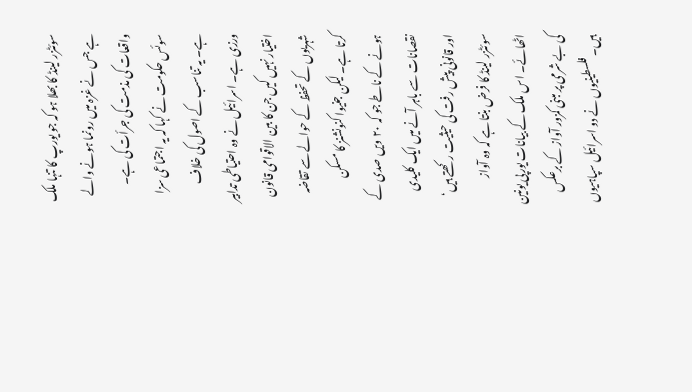سوئٹزر لینڈ کا بھلا ہو کہ جو یورپ کا تنہا ملک ہے جس نے غزہ میں رونما ہونے والے واقعات کی مذمت کی جرأت کی ہے۔ سوئس حکومت نے کہا کہ یہ اجتماعی سزا ہے۔ یہ تناسب کے اصول کی خلاف ورزی ہے۔ اسرائیل نے وہ احتیاطی تدابیر اختیار نہیں کیں جن کا بین الاقوامی قانون شہریوں کے تحفظ کے حوالے سے تقاضہ کرتا ہے۔ لیکن جنیوا کنونشنز کا مسکن ہونے کے ناطے جو کہ ۲۰ ویں صدی کے نقصانات سے باہر آنے میں ایک کلیدی اور قانونی پیش رفت کی حیثیت رکھتے ہیں‘ سوئٹزر لینڈ کا فرض بنتا ہے کہ وہ آواز اٹھائے۔ اس ملک کے بیانات یورپی یونین کی بے شرمی پر مبنی کمزور آواز کے برعکس ہیں۔ فلسطینیوں نے دو اسرائیل سپاہیوں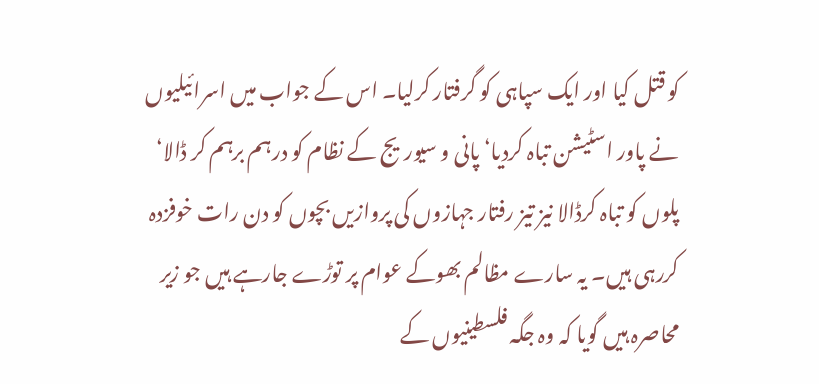کو قتل کیا اور ایک سپاہی کو گرفتار کرلیا۔ اس کے جواب میں اسرائیلیوں نے پاور اسٹیشن تباہ کردیا‘ پانی و سیوریج کے نظام کو درہم برہم کر ڈالا‘ پلوں کو تباہ کرڈالا نیز تیز رفتار جہازوں کی پروازیں بچوں کو دن رات خوفزدہ کررہی ہیں۔ یہ سارے مظالم بھوکے عوام پر توڑے جارہے ہیں جو زیر محاصرہ ہیں گویا کہ وہ جگہ فلسطینیوں کے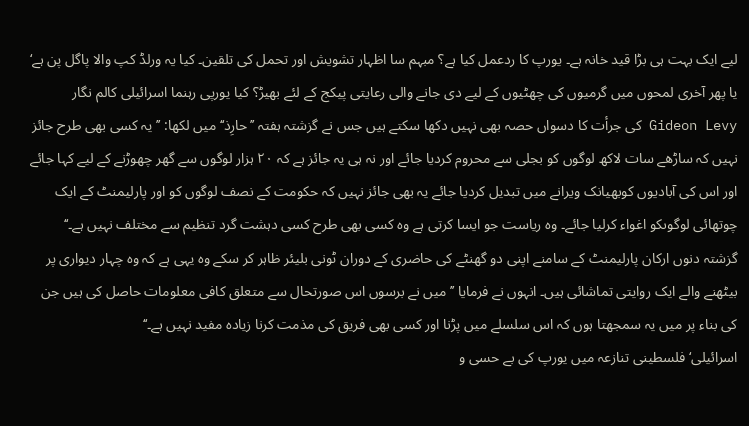لیے ایک بہت ہی بڑا قید خانہ ہے۔ یورپ کا ردعمل کیا ہے؟ مبہم سا اظہار تشویش اور تحمل کی تلقین۔ کیا یہ ورلڈ کپ والا پاگل پن ہے‘ یا پھر آخری لمحوں میں گرمیوں کی چھٹیوں کے لیے دی جانے والی رعایتی پیکج کے لئے بھیڑ؟ کیا یورپی رہنما اسرائیلی کالم نگار Gideon Levy کی جرأت کا دسواں حصہ بھی نہیں دکھا سکتے ہیں جس نے گزشتہ ہفتہ ’’حارِذ‘‘ میں لکھا: ’’یہ کسی بھی طرح جائز نہیں کہ ساڑھے سات لاکھ لوگوں کو بجلی سے محروم کردیا جائے اور نہ ہی یہ جائز ہے کہ ۲۰ ہزار لوگوں سے گھر چھوڑنے کے لیے کہا جائے اور اس کی آبادیوں کوبھیانک ویرانے میں تبدیل کردیا جائے یہ بھی جائز نہیں کہ حکومت کے نصف لوگوں کو اور پارلیمنٹ کے ایک چوتھائی لوگوںکو اغواء کرلیا جائے۔ وہ ریاست جو ایسا کرتی ہے وہ کسی بھی طرح کسی دہشت گرد تنظیم سے مختلف نہیں ہے۔‘‘ گزشتہ دنوں ارکان پارلیمنٹ کے سامنے اپنی دو گھنٹے کی حاضری کے دوران ٹونی بلیئر ظاہر کر سکے وہ یہی ہے کہ وہ چہار دیواری پر بیٹھنے والے ایک روایتی تماشائی ہیں۔ انہوں نے فرمایا ’’ میں نے برسوں اس صورتحال سے متعلق کافی معلومات حاصل کی ہیں جن کی بناء پر میں یہ سمجھتا ہوں کہ اس سلسلے میں پڑنا اور کسی بھی فریق کی مذمت کرنا زیادہ مفید نہیں ہے۔‘‘
اسرائیلی‘ فلسطینی تنازعہ میں یورپ کی بے حسی و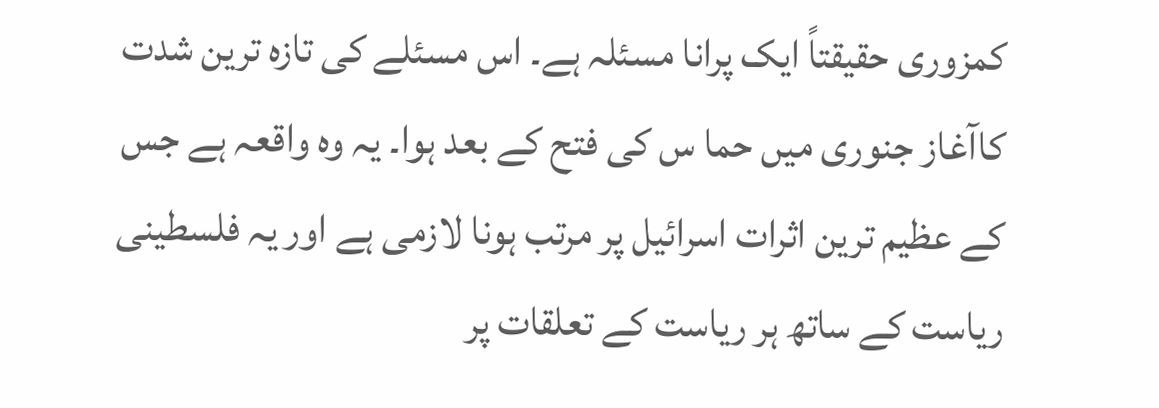کمزوری حقیقتاً ایک پرانا مسئلہ ہے۔ اس مسئلے کی تازہ ترین شدت کاآغاز جنوری میں حما س کی فتح کے بعد ہوا۔ یہ وہ واقعہ ہے جس کے عظیم ترین اثرات اسرائیل پر مرتب ہونا لازمی ہے اور یہ فلسطینی ریاست کے ساتھ ہر ریاست کے تعلقات پر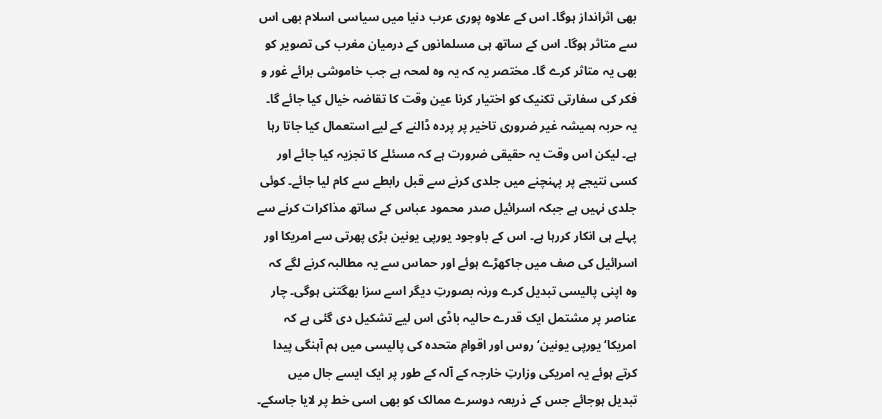بھی اثرانداز ہوگا۔ اس کے علاوہ پوری عرب دنیا میں سیاسی اسلام بھی اس سے متاثر ہوگا۔ اس کے ساتھ ہی مسلمانوں کے درمیان مغرب کی تصویر کو بھی یہ متاثر کرے گا۔ مختصر یہ کہ یہ وہ لمحہ ہے جب خاموشی برائے غور و فکر کی سفارتی تکنیک کو اختیار کرنا عین وقت کا تقاضہ خیال کیا جائے گا۔ یہ حربہ ہمیشہ غیر ضروری تاخیر پر پردہ ڈالنے کے لیے استعمال کیا جاتا رہا ہے۔ لیکن اس وقت یہ حقیقی ضرورت ہے کہ مسئلے کا تجزیہ کیا جائے اور کسی نتیجے پر پہنچنے میں جلدی کرنے سے قبل رابطے سے کام لیا جائے۔ کوئی جلدی نہیں ہے جبکہ اسرائیل صدر محمود عباس کے ساتھ مذاکرات کرنے سے پہلے ہی انکار کررہا ہے۔ اس کے باوجود یورپی یونین بڑی پھرتی سے امریکا اور اسرائیل کی صف میں جاکھڑے ہوئے اور حماس سے یہ مطالبہ کرنے لگے کہ وہ اپنی پالیسی تبدیل کرے ورنہ بصورتِ دیگر اسے سزا بھگتنی ہوگی۔ چار عناصر پر مشتمل ایک قدرے حالیہ باڈی اس لیے تشکیل دی گئی ہے کہ امریکا‘ یورپی یونین‘ روس اور اقوامِ متحدہ کی پالیسی میں ہم آہنگی پیدا کرتے ہوئے یہ امریکی وزارتِ خارجہ کے آلہ کے طور پر ایک ایسے جال میں تبدیل ہوجائے جس کے ذریعہ دوسرے ممالک کو بھی اسی خط پر لایا جاسکے۔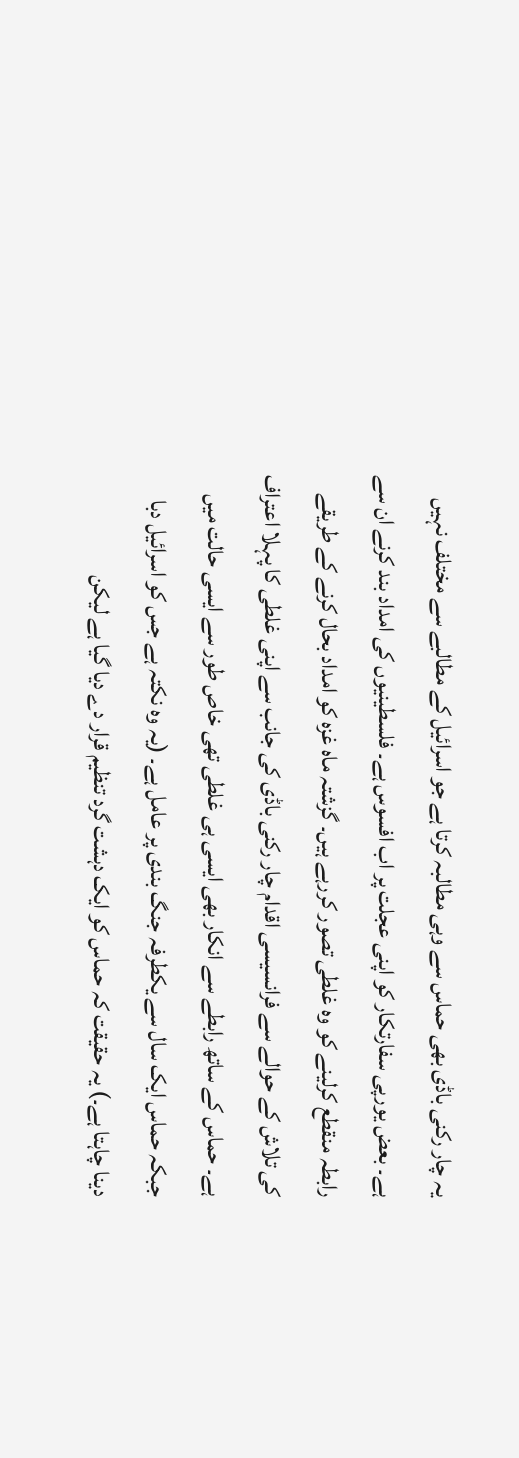یہ چار رکنی باڈی بھی حماس سے وہی مطالبہ کرتا ہے جو اسرائیل کے مطالبے سے مختلف نہیں ہے۔ بعض یورپی سفارتکار کو اپنی عجلت پر اب افسوس ہے۔ فلسطینیوں کی امداد بند کرنے ان سے رابطہ منقطع کرلینے کو وہ غلطی تصور کررہے ہیں۔ گزشتہ ماہ غزہ کو امداد بحال کرنے کے طریقے کی تلاش کے حوالے سے فرانسیسی اقدام چار رکنی باڈی کی جانب سے اپنی غلطی کا پہلا اعتراف ہے۔ حماس کے ساتھ رابطے سے انکار بھی ایسی ہی غلطی تھی خاص طور سے ایسی حالت میں جبکہ حماس ایک سال سے یکطرفہ جنگ بندی پر عامل ہے۔ (یہ وہ نکتہ ہے جس کو اسرائیل دبا دینا چاہتا ہے۔) یہ حقیقت کہ حماس کو ایک دہشت گرد تنظیم قرار دے دیا گیا ہے لیکن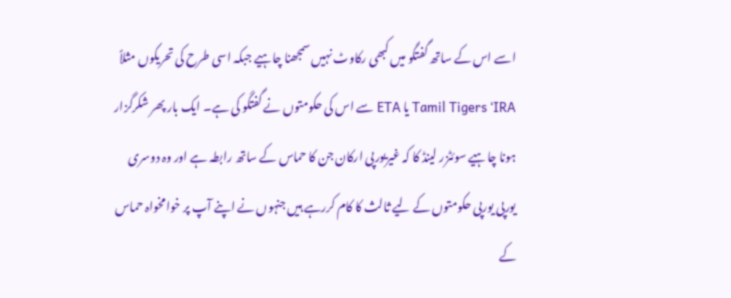اسے اس کے ساتھ گفتگو میں کبھی رکاوٹ نہیں سمجھنا چاہیے جبکہ اسی طرح کی تحریکوں مثلاً Tamil Tigers ‘IRA یا ETA سے اس کی حکومتوں نے گفتگو کی ہے۔ ایک بار پھر شکرگزار ہونا چاہیے سوئٹزر لینڈ کا کہ غیریورپی ارکان جن کا حماس کے ساتھ رابطہ ہے اور وہ دوسری یورپی یورپی حکومتوں کے لیے ثالث کا کام کررہے ہیں جنہوں نے اپنے آپ پر خوامخواہ حماس کے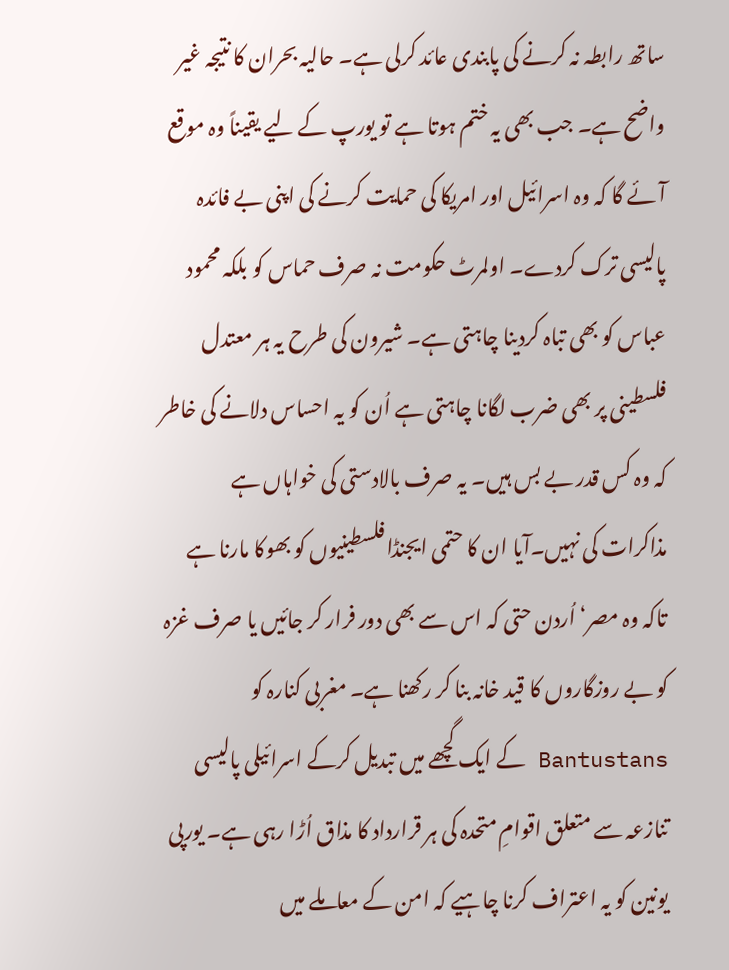ساتھ رابطہ نہ کرنے کی پابندی عائد کرلی ہے۔ حالیہ بحران کا نتیجہ غیر واضح ہے۔ جب بھی یہ ختم ہوتا ہے تو یورپ کے لیے یقیناً وہ موقع آئے گا کہ وہ اسرائیل اور امریکا کی حمایت کرنے کی اپنی بے فائدہ پالیسی ترک کردے۔ اولمرٹ حکومت نہ صرف حماس کو بلکہ محمود عباس کو بھی تباہ کردینا چاہتی ہے۔ شیرون کی طرح یہ ہر معتدل فلسطینی پر بھی ضرب لگانا چاہتی ہے اُن کو یہ احساس دلانے کی خاطر کہ وہ کس قدر بے بس ہیں۔ یہ صرف بالادستی کی خواہاں ہے مذاکرات کی نہیں۔آیا ان کا حتمی ایجنڈا فلسطینیوں کو بھوکا مارنا ہے تاکہ وہ مصر‘ اُردن حتی کہ اس سے بھی دور فرار کر جائیں یا صرف غزہ کو بے روزگاروں کا قید خانہ بنا کر رکھنا ہے۔ مغربی کنارہ کو Bantustans کے ایک گچھے میں تبدیل کرکے اسرائیلی پالیسی تنازعہ سے متعلق اقوامِ متحدہ کی ہر قرارداد کا مذاق اُڑا رہی ہے۔ یورپی یونین کو یہ اعتراف کرنا چاہیے کہ امن کے معاملے میں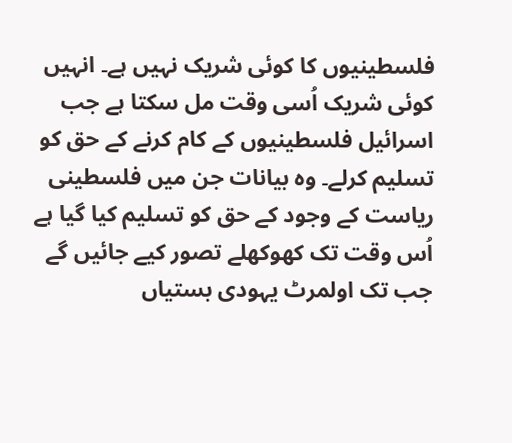فلسطینیوں کا کوئی شریک نہیں ہے۔ انہیں کوئی شریک اُسی وقت مل سکتا ہے جب اسرائیل فلسطینیوں کے کام کرنے کے حق کو تسلیم کرلے۔ وہ بیانات جن میں فلسطینی ریاست کے وجود کے حق کو تسلیم کیا گیا ہے اُس وقت تک کھوکھلے تصور کیے جائیں گے جب تک اولمرٹ یہودی بستیاں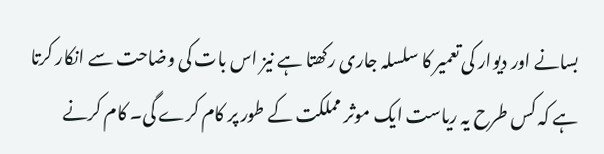بسانے اور دیوار کی تعمیر کا سلسلہ جاری رکھتا ہے نیز اس بات کی وضاحت سے انکار کرتا ہے کہ کس طرح یہ ریاست ایک موثر مملکت کے طور پر کام کرے گی۔ کام کرنے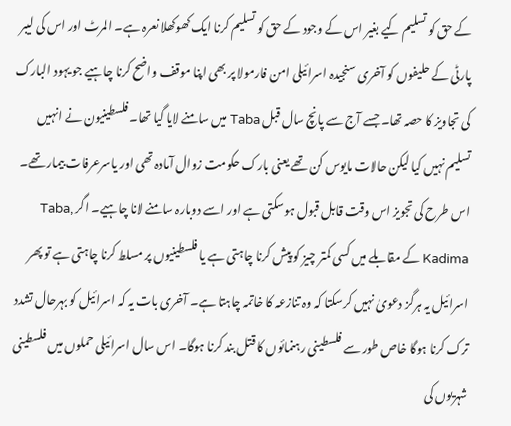کے حق کو تسلیم کیے بغیر اس کے وجود کے حق کو تسلیم کرنا ایک کھوکھلا نعرہ ہے۔ المرٹ اور اس کی لیبر پارٹی کے حلیفوں کو آخری سنجیدہ اسرائیلی امن فارمولا پر بھی اپنا موقف واضح کرنا چاہیے جو یہود البارک کی تجاویز کا حصہ تھا۔ جسے آج سے پانچ سال قبل Taba میں سامنے لایا گیا تھا۔ فلسطینیون نے انہیں تسلیم نہیں کیا لیکن حالات مایوس کن تھے یعنی بارک حکومت زوال آمادہ تھی اور یاسرعرفات بیمار تھے۔ اس طرح کی تجویز اس وقت قابل قبول ہوسکتی ہے اور اسے دوبارہ سامنے لانا چاہیے۔ اگر Taba, Kadima کے مقابلے میں کسی کمتر چیز کو پیش کرنا چاہتی ہے یا فلسطینیوں پر مسلط کرنا چاہتی ہے تو پھر اسرائیل یہ ہرگز دعویٰ نہیں کرسکتا کہ وہ تنازعہ کا خاتمہ چاہتا ہے۔ آخری بات یہ کہ اسرائیل کو بہرحال تشدد ترک کرنا ہوگا خاص طور سے فلسطینی رہنمائوں کا قتل بند کرنا ہوگا۔ اس سال اسرائیلی حملوں میں فلسطینی شہریوں کی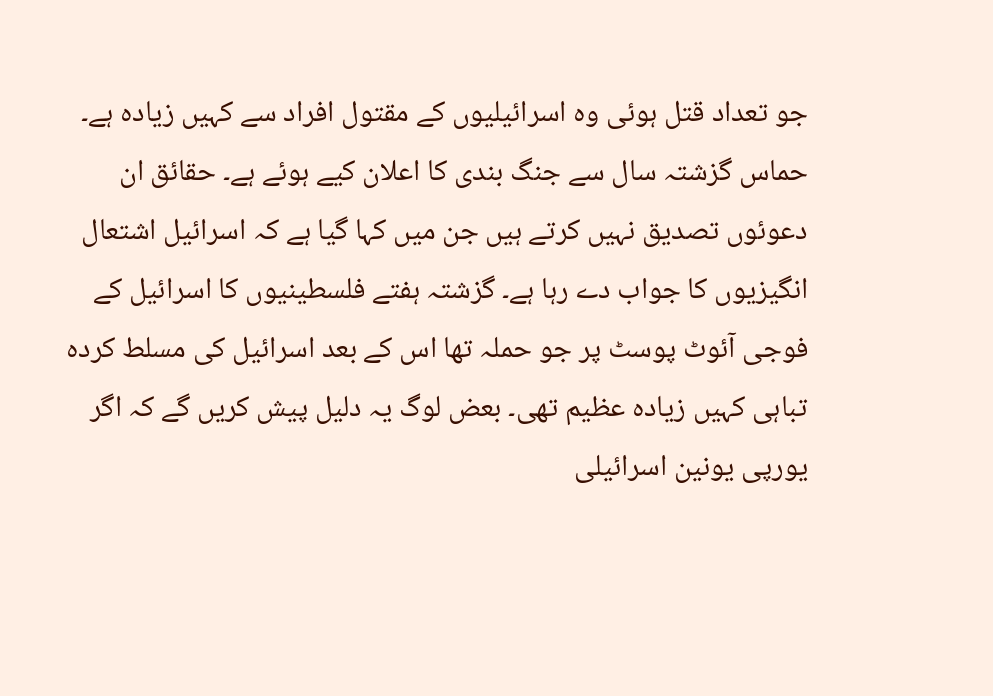جو تعداد قتل ہوئی وہ اسرائیلیوں کے مقتول افراد سے کہیں زیادہ ہے۔ حماس گزشتہ سال سے جنگ بندی کا اعلان کیے ہوئے ہے۔ حقائق ان دعوئوں تصدیق نہیں کرتے ہیں جن میں کہا گیا ہے کہ اسرائیل اشتعال انگیزیوں کا جواب دے رہا ہے۔ گزشتہ ہفتے فلسطینیوں کا اسرائیل کے فوجی آئوٹ پوسٹ پر جو حملہ تھا اس کے بعد اسرائیل کی مسلط کردہ تباہی کہیں زیادہ عظیم تھی۔ بعض لوگ یہ دلیل پیش کریں گے کہ اگر یورپی یونین اسرائیلی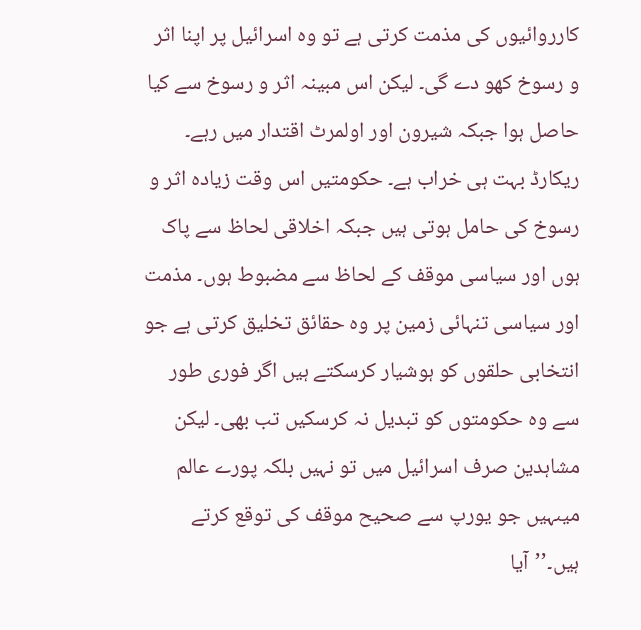کارروائیوں کی مذمت کرتی ہے تو وہ اسرائیل پر اپنا اثر و رسوخ کھو دے گی۔ لیکن اس مبینہ اثر و رسوخ سے کیا حاصل ہوا جبکہ شیرون اور اولمرٹ اقتدار میں رہے۔ ریکارڈ بہت ہی خراب ہے۔ حکومتیں اس وقت زیادہ اثر و رسوخ کی حامل ہوتی ہیں جبکہ اخلاقی لحاظ سے پاک ہوں اور سیاسی موقف کے لحاظ سے مضبوط ہوں۔ مذمت اور سیاسی تنہائی زمین پر وہ حقائق تخلیق کرتی ہے جو انتخابی حلقوں کو ہوشیار کرسکتے ہیں اگر فوری طور سے وہ حکومتوں کو تبدیل نہ کرسکیں تب بھی۔ لیکن مشاہدین صرف اسرائیل میں تو نہیں بلکہ پورے عالم میںہیں جو یورپ سے صحیح موقف کی توقع کرتے ہیں۔’’آیا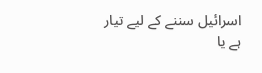اسرائیل سننے کے لیے تیار ہے یا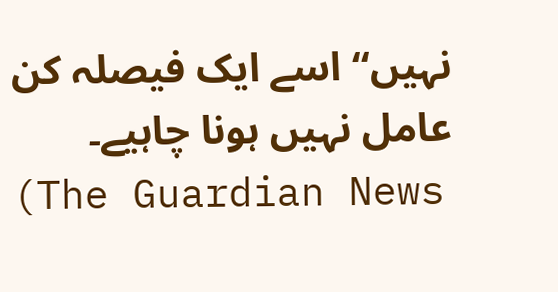نہیں‘‘ اسے ایک فیصلہ کن عامل نہیں ہونا چاہیے۔
(The Guardian News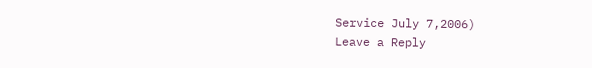Service July 7,2006)
Leave a Reply